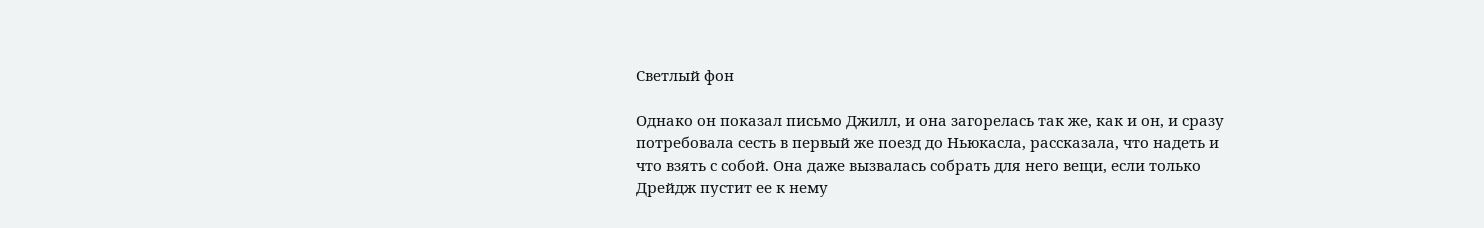Светлый фон

Однако он показал письмо Джилл, и она загорелась так же, как и он, и сразу потребовала сесть в первый же поезд до Ньюкасла, рассказала, что надеть и что взять с собой. Она даже вызвалась собрать для него вещи, если только Дрейдж пустит ее к нему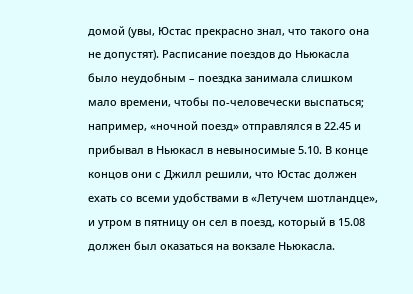домой (увы, Юстас прекрасно знал, что такого она не допустят). Расписание поездов до Ньюкасла было неудобным – поездка занимала слишком мало времени, чтобы по-человечески выспаться; например, «ночной поезд» отправлялся в 22.45 и прибывал в Ньюкасл в невыносимые 5.10. В конце концов они с Джилл решили, что Юстас должен ехать со всеми удобствами в «Летучем шотландце», и утром в пятницу он сел в поезд, который в 15.08 должен был оказаться на вокзале Ньюкасла.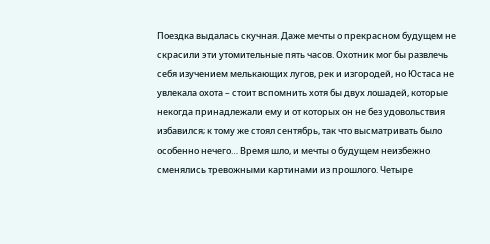Поездка выдалась скучная. Даже мечты о прекрасном будущем не скрасили эти утомительные пять часов. Охотник мог бы развлечь себя изучением мелькающих лугов, рек и изгородей, но Юстаса не увлекала охота – стоит вспомнить хотя бы двух лошадей, которые некогда принадлежали ему и от которых он не без удовольствия избавился; к тому же стоял сентябрь, так что высматривать было особенно нечего… Время шло, и мечты о будущем неизбежно сменялись тревожными картинами из прошлого. Четыре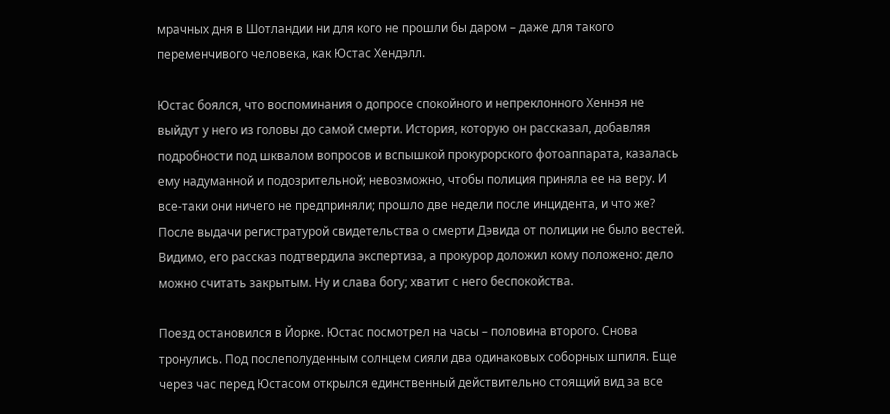мрачных дня в Шотландии ни для кого не прошли бы даром – даже для такого переменчивого человека, как Юстас Хендэлл.

Юстас боялся, что воспоминания о допросе спокойного и непреклонного Хеннэя не выйдут у него из головы до самой смерти. История, которую он рассказал, добавляя подробности под шквалом вопросов и вспышкой прокурорского фотоаппарата, казалась ему надуманной и подозрительной; невозможно, чтобы полиция приняла ее на веру. И все-таки они ничего не предприняли; прошло две недели после инцидента, и что же? После выдачи регистратурой свидетельства о смерти Дэвида от полиции не было вестей. Видимо, его рассказ подтвердила экспертиза, а прокурор доложил кому положено: дело можно считать закрытым. Ну и слава богу; хватит с него беспокойства.

Поезд остановился в Йорке. Юстас посмотрел на часы – половина второго. Снова тронулись. Под послеполуденным солнцем сияли два одинаковых соборных шпиля. Еще через час перед Юстасом открылся единственный действительно стоящий вид за все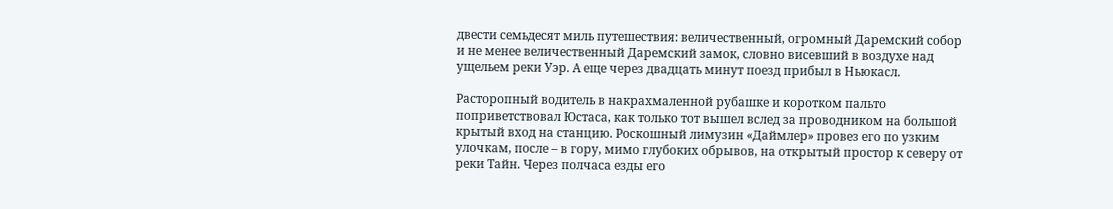двести семьдесят миль путешествия: величественный, огромный Даремский собор и не менее величественный Даремский замок, словно висевший в воздухе над ущельем реки Уэр. А еще через двадцать минут поезд прибыл в Ньюкасл.

Расторопный водитель в накрахмаленной рубашке и коротком пальто поприветствовал Юстаса, как только тот вышел вслед за проводником на большой крытый вход на станцию. Роскошный лимузин «Даймлер» провез его по узким улочкам, после – в гору, мимо глубоких обрывов, на открытый простор к северу от реки Тайн. Через полчаса езды его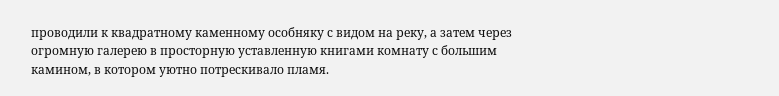проводили к квадратному каменному особняку с видом на реку, а затем через огромную галерею в просторную уставленную книгами комнату с большим камином, в котором уютно потрескивало пламя.